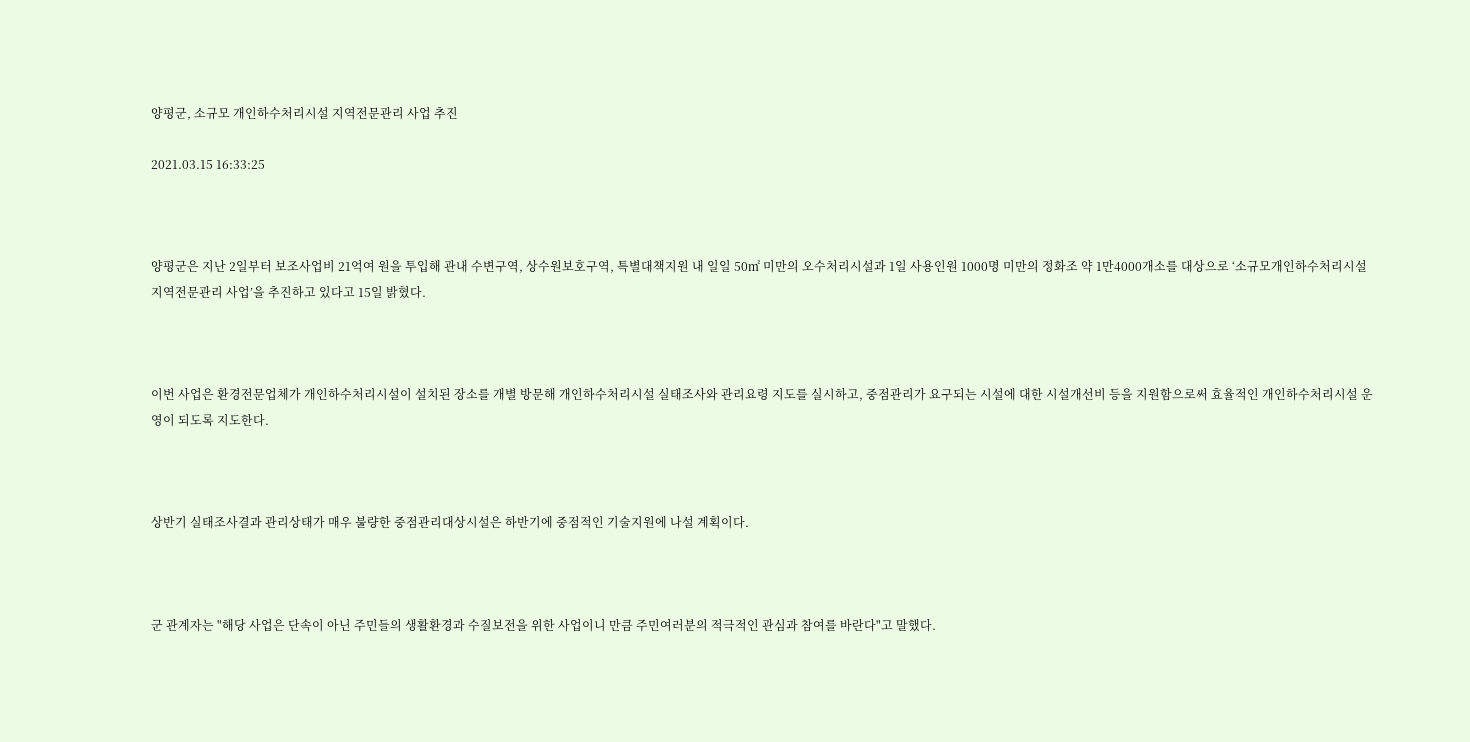양평군, 소규모 개인하수처리시설 지역전문관리 사업 추진

2021.03.15 16:33:25



양평군은 지난 2일부터 보조사업비 21억여 원을 투입해 관내 수변구역, 상수원보호구역, 특별대책지원 내 일일 50㎡ 미만의 오수처리시설과 1일 사용인원 1000명 미만의 정화조 약 1만4000개소를 대상으로 ‘소규모개인하수처리시설 지역전문관리 사업’을 추진하고 있다고 15일 밝혔다.



이번 사업은 환경전문업체가 개인하수처리시설이 설치된 장소를 개별 방문해 개인하수처리시설 실태조사와 관리요령 지도를 실시하고, 중점관리가 요구되는 시설에 대한 시설개선비 등을 지원함으로써 효율적인 개인하수처리시설 운영이 되도록 지도한다.



상반기 실태조사결과 관리상태가 매우 불량한 중점관리대상시설은 하반기에 중점적인 기술지원에 나설 계획이다.



군 관계자는 "해당 사업은 단속이 아닌 주민들의 생활환경과 수질보전을 위한 사업이니 만큼 주민여러분의 적극적인 관심과 참여를 바란다"고 말했다.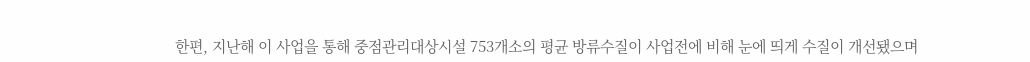한편, 지난해 이 사업을 통해 중점관리대상시설 753개소의 평균 방류수질이 사업전에 비해 눈에 띄게 수질이 개선됐으며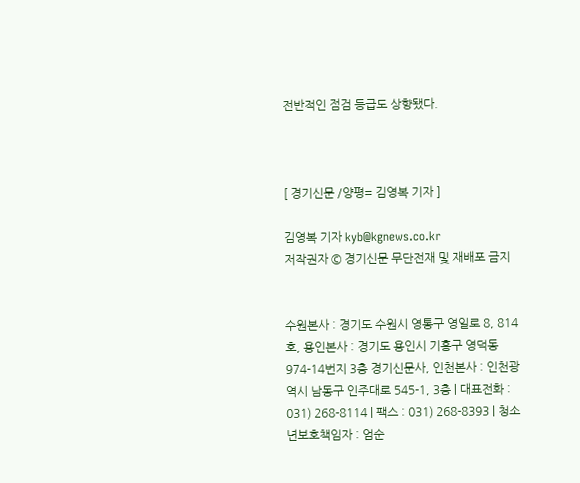전반적인 점검 등급도 상향됐다.



[ 경기신문 /양평= 김영복 기자 ]

김영복 기자 kyb@kgnews.co.kr
저작권자 © 경기신문 무단전재 및 재배포 금지


수원본사 : 경기도 수원시 영통구 영일로 8, 814호, 용인본사 : 경기도 용인시 기흥구 영덕동 974-14번지 3층 경기신문사, 인천본사 : 인천광역시 남동구 인주대로 545-1, 3층 | 대표전화 : 031) 268-8114 | 팩스 : 031) 268-8393 | 청소년보호책임자 : 엄순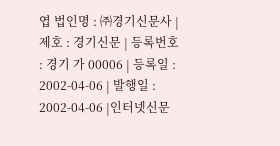엽 법인명 : ㈜경기신문사 | 제호 : 경기신문 | 등록번호 : 경기 가 00006 | 등록일 : 2002-04-06 | 발행일 : 2002-04-06 |인터넷신문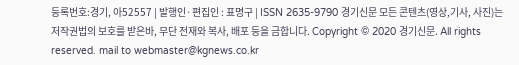등록번호:경기, 아52557 | 발행인·편집인 : 표명구 | ISSN 2635-9790 경기신문 모든 콘텐츠(영상,기사, 사진)는 저작권법의 보호를 받은바, 무단 전재와 복사, 배포 등을 금합니다. Copyright © 2020 경기신문. All rights reserved. mail to webmaster@kgnews.co.kr